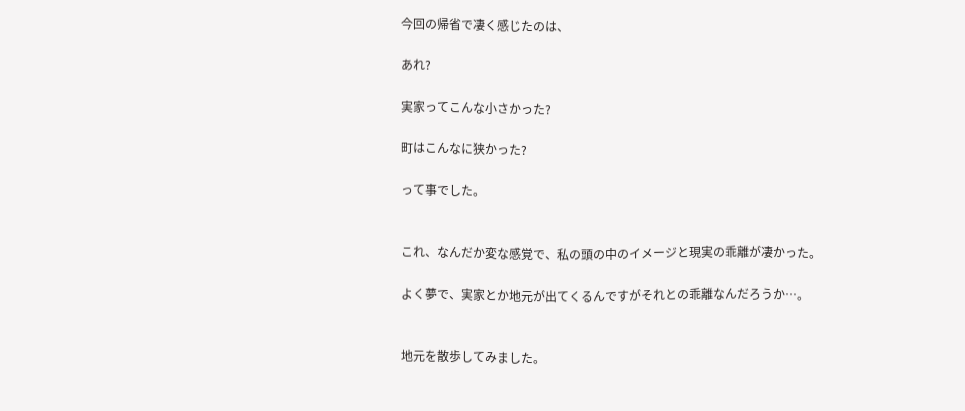今回の帰省で凄く感じたのは、

あれ?

実家ってこんな小さかった?

町はこんなに狭かった?

って事でした。


これ、なんだか変な感覚で、私の頭の中のイメージと現実の乖離が凄かった。

よく夢で、実家とか地元が出てくるんですがそれとの乖離なんだろうか…。


地元を散歩してみました。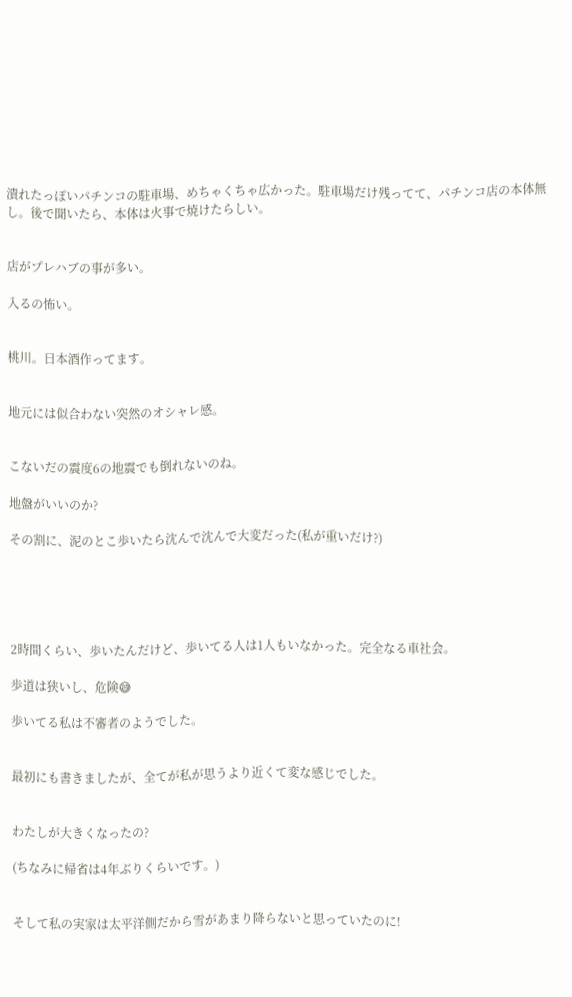潰れたっぽいパチンコの駐車場、めちゃくちゃ広かった。駐車場だけ残ってて、パチンコ店の本体無し。後で聞いたら、本体は火事で焼けたらしい。


店がプレハブの事が多い。

入るの怖い。


桃川。日本酒作ってます。


地元には似合わない突然のオシャレ感。


こないだの震度6の地震でも倒れないのね。

地盤がいいのか?

その割に、泥のとこ歩いたら沈んで沈んで大変だった(私が重いだけ?)





2時間くらい、歩いたんだけど、歩いてる人は1人もいなかった。完全なる車社会。

歩道は狭いし、危険😅

歩いてる私は不審者のようでした。


最初にも書きましたが、全てが私が思うより近くて変な感じでした。


わたしが大きくなったの?

(ちなみに帰省は4年ぶりくらいです。)


そして私の実家は太平洋側だから雪があまり降らないと思っていたのに!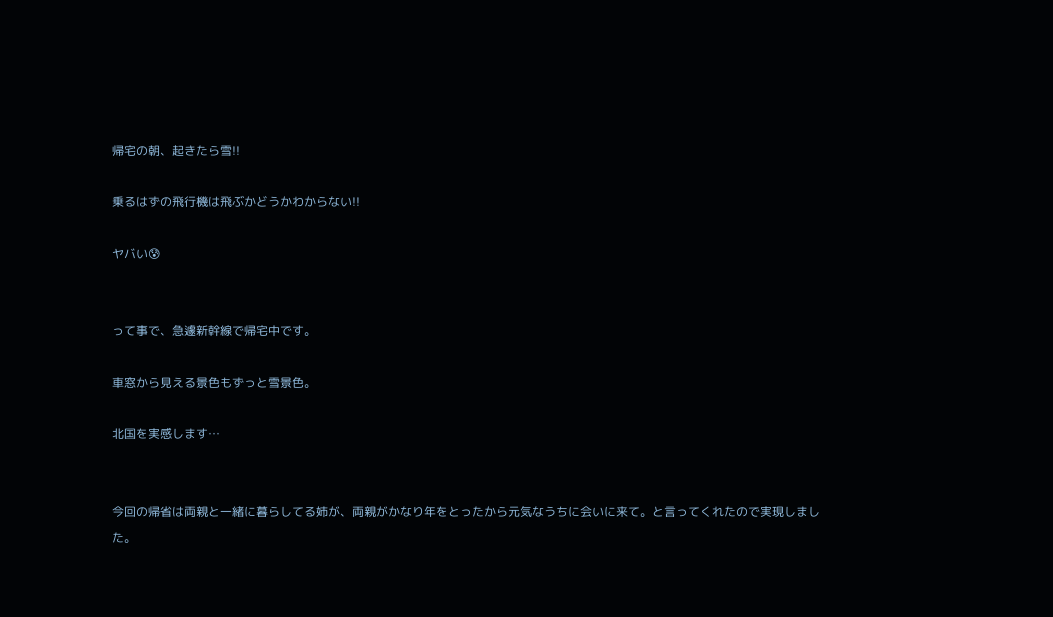帰宅の朝、起きたら雪!!

乗るはずの飛行機は飛ぶかどうかわからない!!

ヤバい😰


って事で、急遽新幹線で帰宅中です。

車窓から見える景色もずっと雪景色。

北国を実感します…


今回の帰省は両親と一緒に暮らしてる姉が、両親がかなり年をとったから元気なうちに会いに来て。と言ってくれたので実現しました。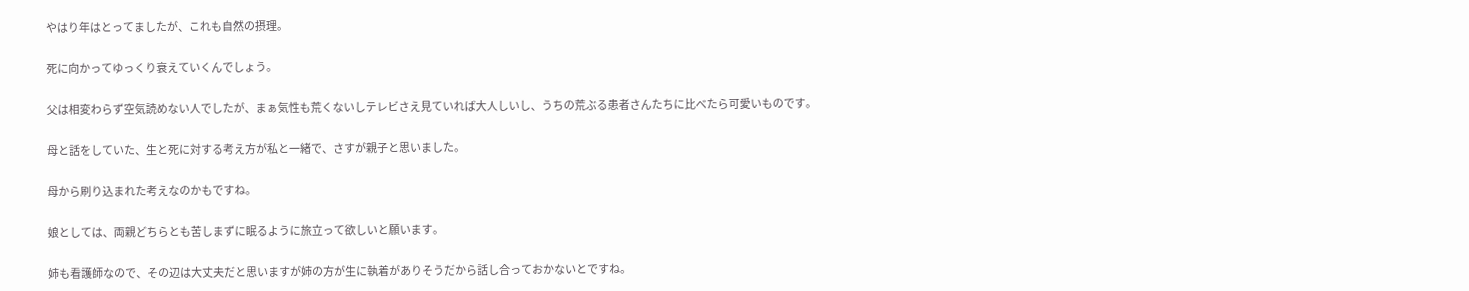やはり年はとってましたが、これも自然の摂理。

死に向かってゆっくり衰えていくんでしょう。

父は相変わらず空気読めない人でしたが、まぁ気性も荒くないしテレビさえ見ていれば大人しいし、うちの荒ぶる患者さんたちに比べたら可愛いものです。

母と話をしていた、生と死に対する考え方が私と一緒で、さすが親子と思いました。

母から刷り込まれた考えなのかもですね。

娘としては、両親どちらとも苦しまずに眠るように旅立って欲しいと願います。

姉も看護師なので、その辺は大丈夫だと思いますが姉の方が生に執着がありそうだから話し合っておかないとですね。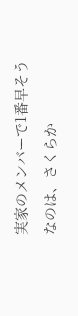実家のメンバーで1番早そうなのは、さくらか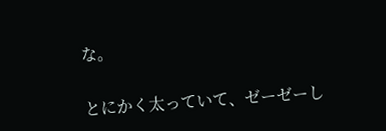な。


とにかく太っていて、ゼーゼーし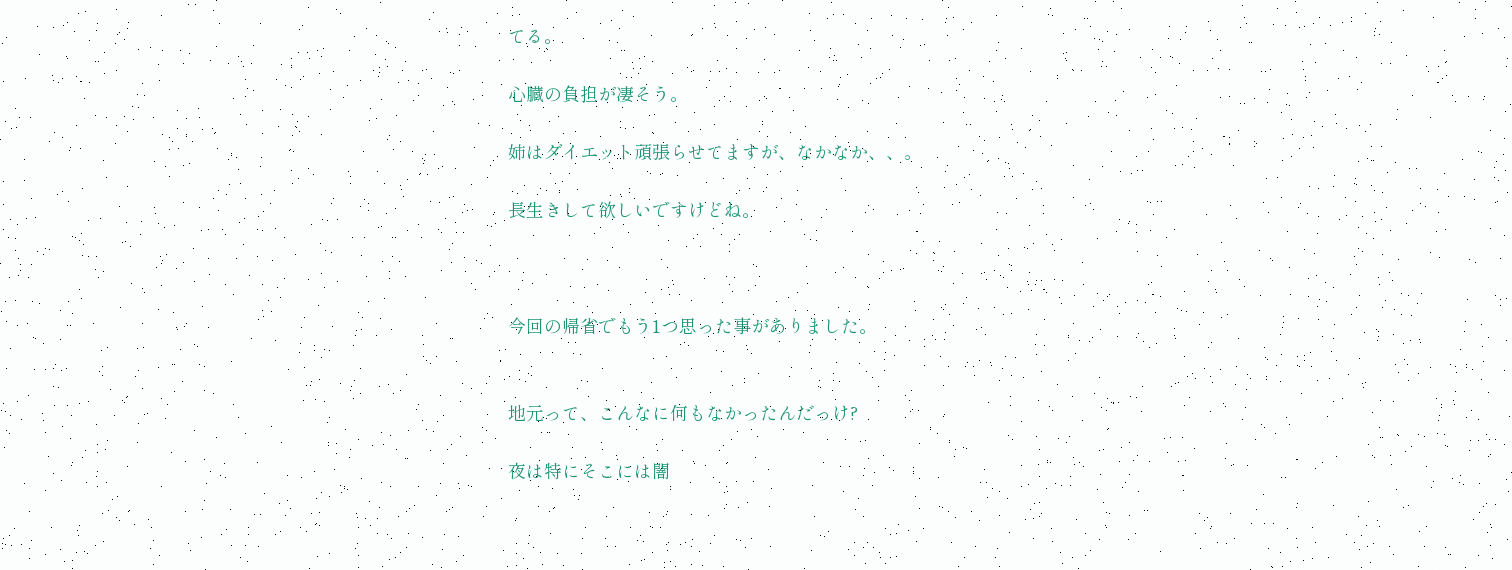てる。

心臓の負担が凄そう。

姉はダイエット頑張らせてますが、なかなか、、。

長生きして欲しいですけどね。



今回の帰省でもう1つ思った事がありました。


地元って、こんなに何もなかったんだっけ?

夜は特にそこには闇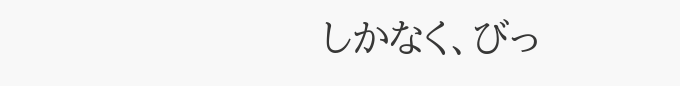しかなく、びっ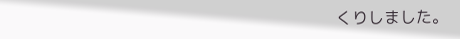くりしました。